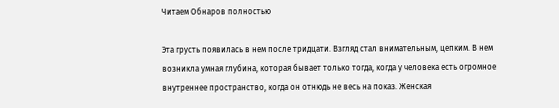Читаем Обнаров полностью

Эта грусть появилась в нем после тридцати. Взгляд стал внимательным, цепким. В нем возникла умная глубина, которая бывает только тогда, когда у человека есть огромное внутреннее пространство, когда он отнюдь не весь на показ. Женская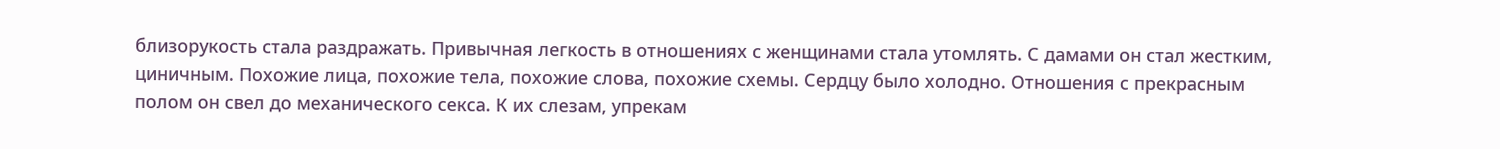близорукость стала раздражать. Привычная легкость в отношениях с женщинами стала утомлять. С дамами он стал жестким, циничным. Похожие лица, похожие тела, похожие слова, похожие схемы. Сердцу было холодно. Отношения с прекрасным полом он свел до механического секса. К их слезам, упрекам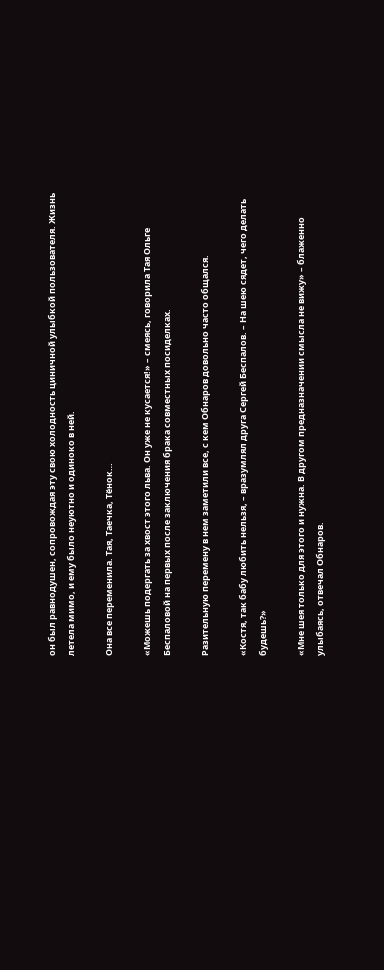он был равнодушен, сопровождая эту свою холодность циничной улыбкой пользователя. Жизнь летела мимо, и ему было неуютно и одиноко в ней.

Она все переменила. Тая, Таечка, Тёнок…

«Можешь подергать за хвост этого льва. Он уже не кусается!» – смеясь, говорила Тая Ольге Беспаловой на первых после заключения брака совместных посиделках.

Разительную перемену в нем заметили все, с кем Обнаров довольно часто общался.

«Костя, так бабу любить нельзя, – вразумлял друга Сергей Беспалов. – На шею сядет, чего делать будешь?»

«Мне шея только для этого и нужна. В другом предназначении смысла не вижу» – блаженно улыбаясь, отвечал Обнаров.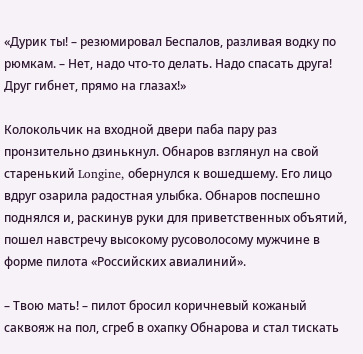«Дурик ты! – резюмировал Беспалов, разливая водку по рюмкам. – Нет, надо что-то делать. Надо спасать друга! Друг гибнет, прямо на глазах!»

Колокольчик на входной двери паба пару раз пронзительно дзинькнул. Обнаров взглянул на свой старенький Longine, обернулся к вошедшему. Его лицо вдруг озарила радостная улыбка. Обнаров поспешно поднялся и, раскинув руки для приветственных объятий, пошел навстречу высокому русоволосому мужчине в форме пилота «Российских авиалиний».

– Твою мать! – пилот бросил коричневый кожаный саквояж на пол, сгреб в охапку Обнарова и стал тискать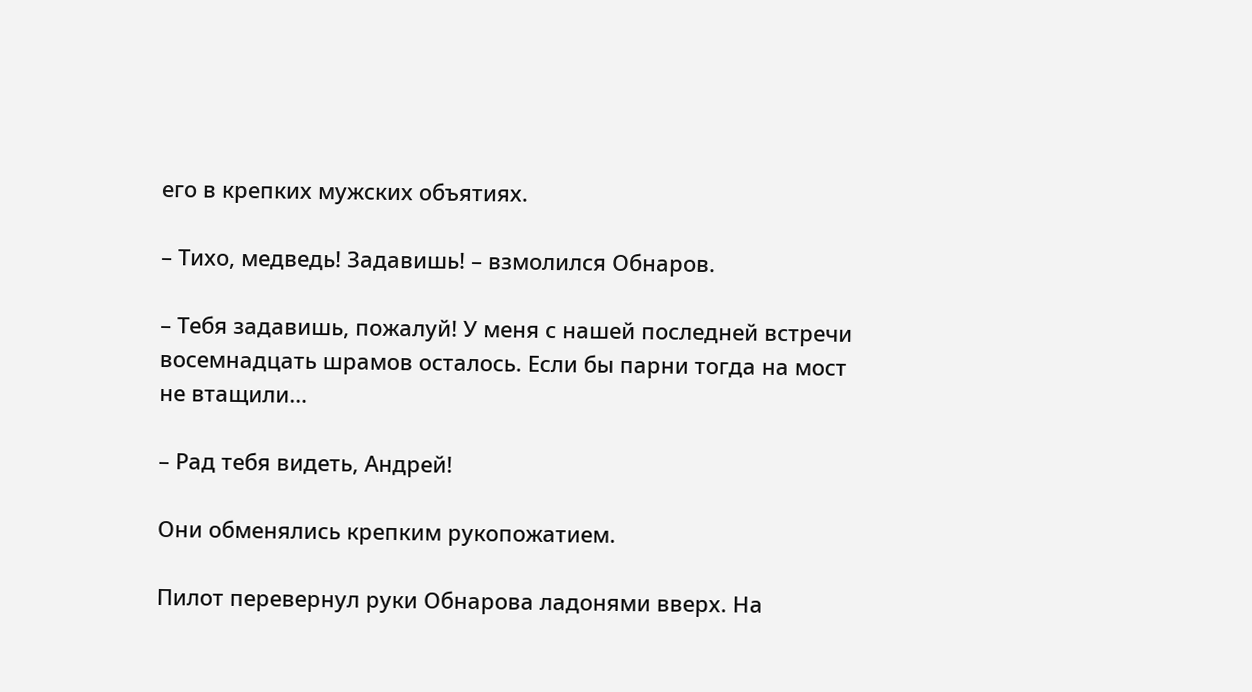его в крепких мужских объятиях.

– Тихо, медведь! Задавишь! – взмолился Обнаров.

– Тебя задавишь, пожалуй! У меня с нашей последней встречи восемнадцать шрамов осталось. Если бы парни тогда на мост не втащили…

– Рад тебя видеть, Андрей!

Они обменялись крепким рукопожатием.

Пилот перевернул руки Обнарова ладонями вверх. На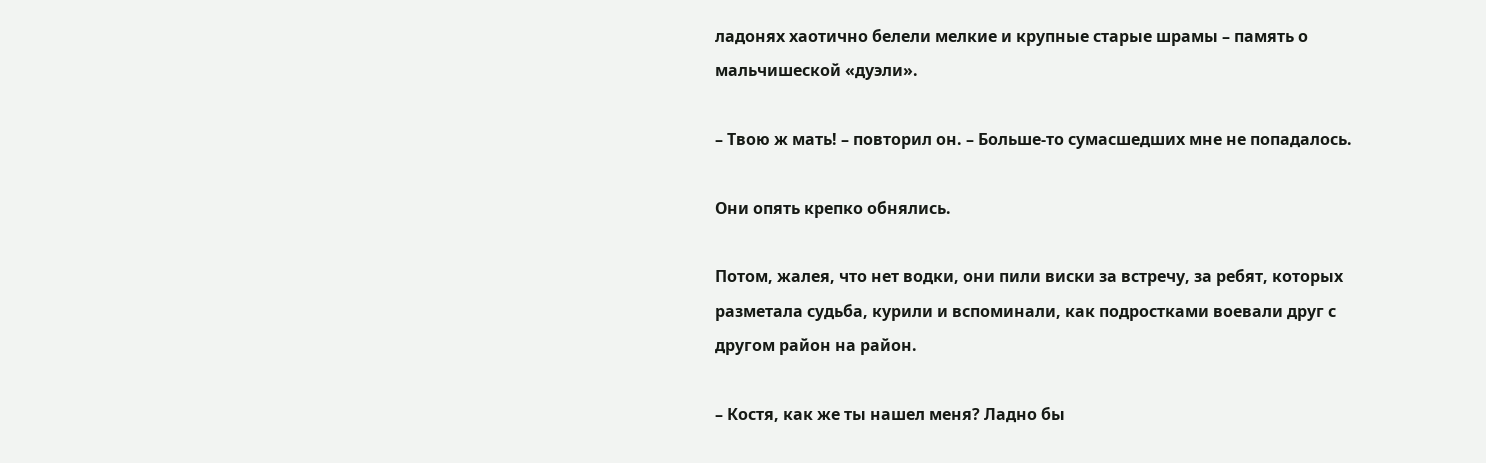ладонях хаотично белели мелкие и крупные старые шрамы – память о мальчишеской «дуэли».

– Твою ж мать! – повторил он. – Больше-то сумасшедших мне не попадалось.

Они опять крепко обнялись.

Потом, жалея, что нет водки, они пили виски за встречу, за ребят, которых разметала судьба, курили и вспоминали, как подростками воевали друг с другом район на район.

– Костя, как же ты нашел меня? Ладно бы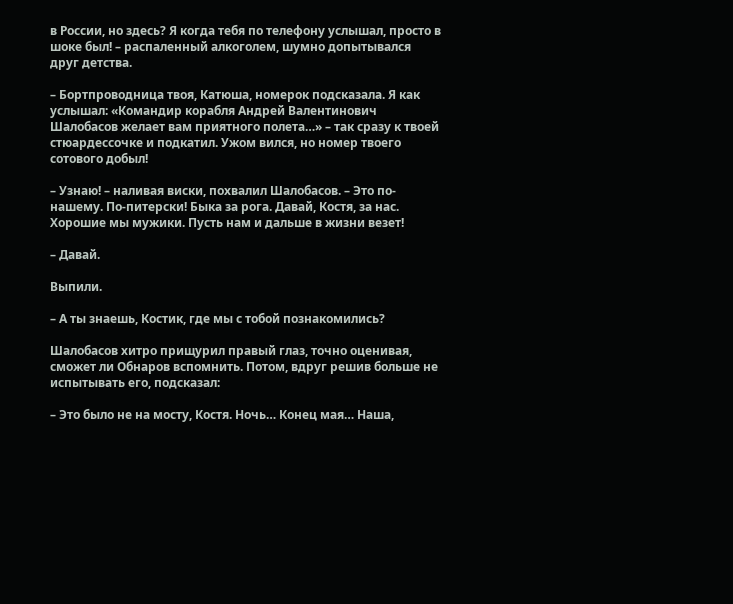в России, но здесь? Я когда тебя по телефону услышал, просто в шоке был! – распаленный алкоголем, шумно допытывался друг детства.

– Бортпроводница твоя, Катюша, номерок подсказала. Я как услышал: «Командир корабля Андрей Валентинович Шалобасов желает вам приятного полета…» – так сразу к твоей стюардессочке и подкатил. Ужом вился, но номер твоего сотового добыл!

– Узнаю! – наливая виски, похвалил Шалобасов. – Это по-нашему. По-питерски! Быка за рога. Давай, Костя, за нас. Хорошие мы мужики. Пусть нам и дальше в жизни везет!

– Давай.

Выпили.

– А ты знаешь, Костик, где мы с тобой познакомились?

Шалобасов хитро прищурил правый глаз, точно оценивая, сможет ли Обнаров вспомнить. Потом, вдруг решив больше не испытывать его, подсказал:

– Это было не на мосту, Костя. Ночь… Конец мая… Наша,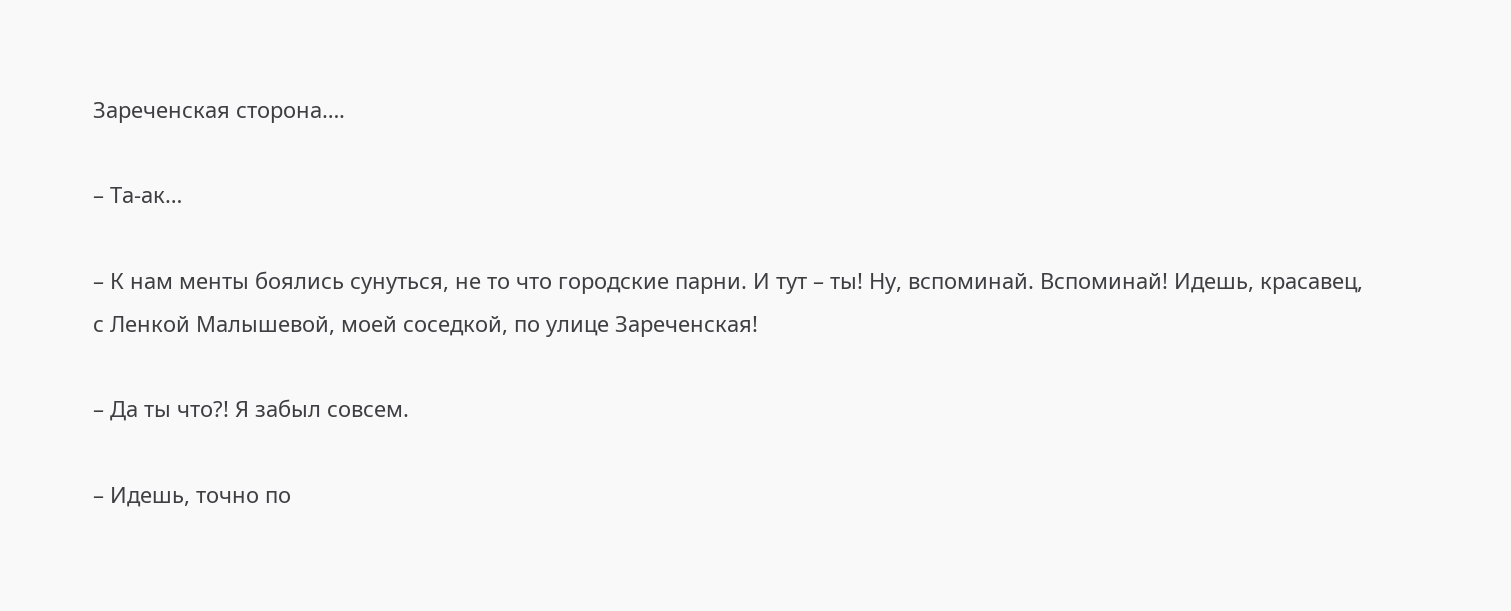Зареченская сторона….

– Та-ак…

– К нам менты боялись сунуться, не то что городские парни. И тут – ты! Ну, вспоминай. Вспоминай! Идешь, красавец, с Ленкой Малышевой, моей соседкой, по улице Зареченская!

– Да ты что?! Я забыл совсем.

– Идешь, точно по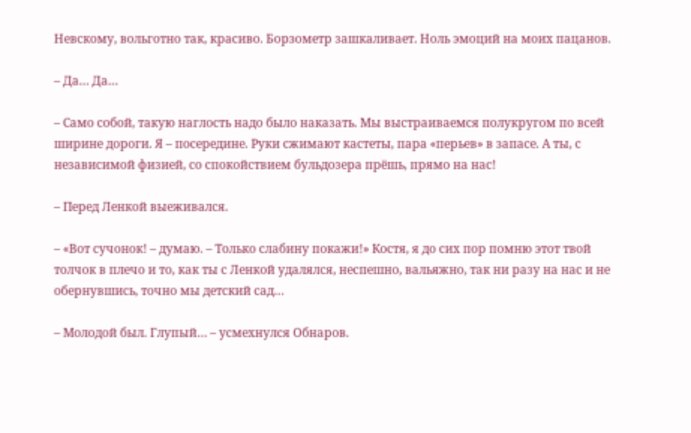Невскому, вольготно так, красиво. Борзометр зашкаливает. Ноль эмоций на моих пацанов.

– Да… Да…

– Само собой, такую наглость надо было наказать. Мы выстраиваемся полукругом по всей ширине дороги. Я – посередине. Руки сжимают кастеты, пара «перьев» в запасе. А ты, с независимой физией, со спокойствием бульдозера прёшь, прямо на нас!

– Перед Ленкой выеживался.

– «Вот сучонок! – думаю. – Только слабину покажи!» Костя, я до сих пор помню этот твой толчок в плечо и то, как ты с Ленкой удалялся, неспешно, вальяжно, так ни разу на нас и не обернувшись, точно мы детский сад…

– Молодой был. Глупый… – усмехнулся Обнаров.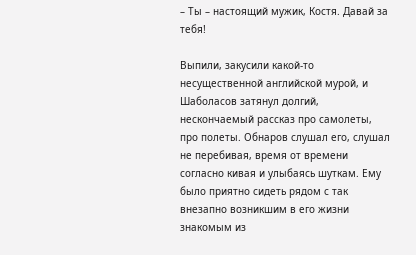– Ты – настоящий мужик, Костя. Давай за тебя!

Выпили, закусили какой-то несущественной английской мурой, и Шаболасов затянул долгий, нескончаемый рассказ про самолеты, про полеты. Обнаров слушал его, слушал не перебивая, время от времени согласно кивая и улыбаясь шуткам. Ему было приятно сидеть рядом с так внезапно возникшим в его жизни знакомым из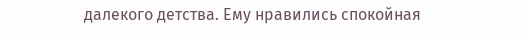далекого детства. Ему нравились спокойная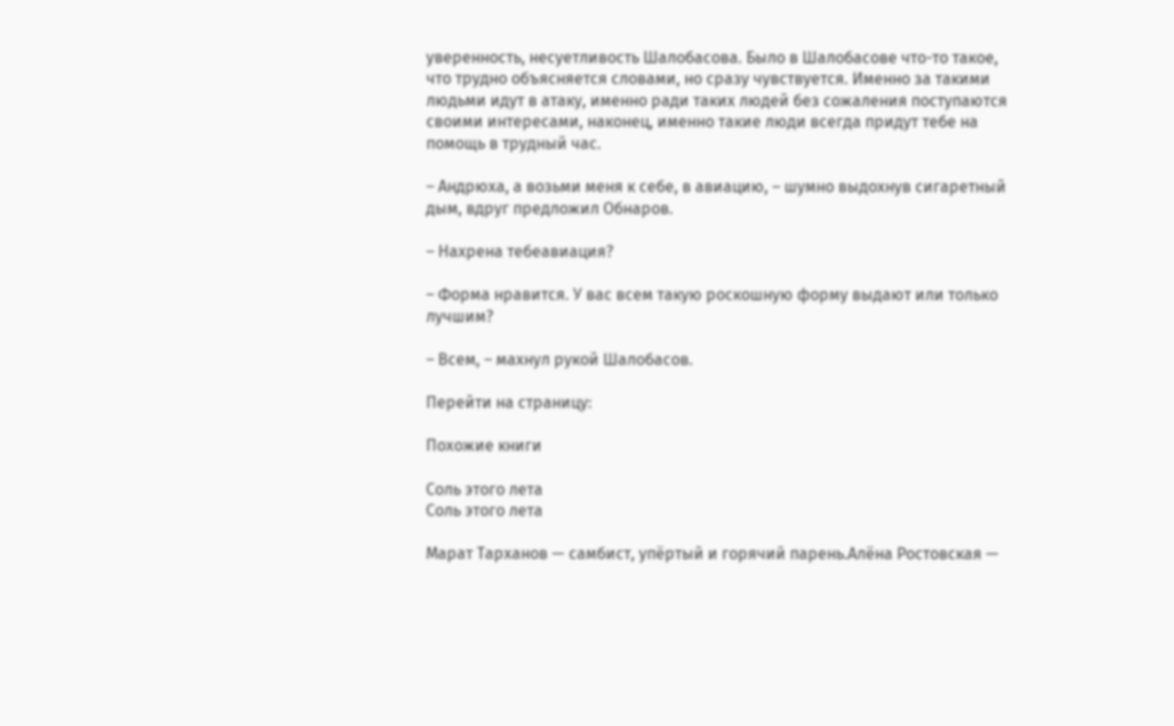уверенность, несуетливость Шалобасова. Было в Шалобасове что-то такое, что трудно объясняется словами, но сразу чувствуется. Именно за такими людьми идут в атаку, именно ради таких людей без сожаления поступаются своими интересами, наконец, именно такие люди всегда придут тебе на помощь в трудный час.

– Андрюха, а возьми меня к себе, в авиацию, – шумно выдохнув сигаретный дым, вдруг предложил Обнаров.

– Нахрена тебеавиация?

– Форма нравится. У вас всем такую роскошную форму выдают или только лучшим?

– Всем, – махнул рукой Шалобасов.

Перейти на страницу:

Похожие книги

Соль этого лета
Соль этого лета

Марат Тарханов — самбист, упёртый и горячий парень.Алёна Ростовская —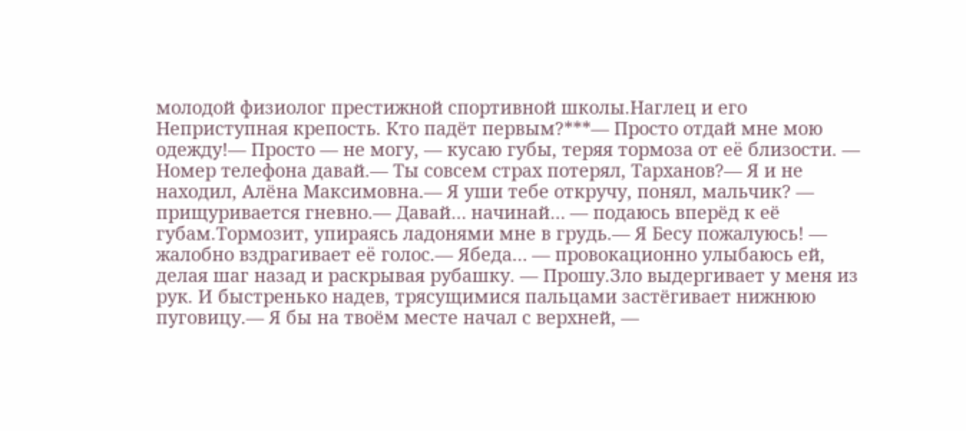молодой физиолог престижной спортивной школы.Наглец и его Неприступная крепость. Кто падёт первым?***— Просто отдай мне мою одежду!— Просто — не могу, — кусаю губы, теряя тормоза от еë близости. — Номер телефона давай.— Ты совсем страх потерял, Тарханов?— Я и не находил, Алёна Максимовна.— Я уши тебе откручу, понял, мальчик? — прищуривается гневно.— Давай… начинай… — подаюсь вперёд к её губам.Тормозит, упираясь ладонями мне в грудь.— Я Бесу пожалуюсь! — жалобно вздрагивает еë голос.— Ябеда… — провокационно улыбаюсь ей, делая шаг назад и раскрывая рубашку. — Прошу.Зло выдергивает у меня из рук. И быстренько надев, трясущимися пальцами застёгивает нижнюю пуговицу.— Я бы на твоём месте начал с верхней, —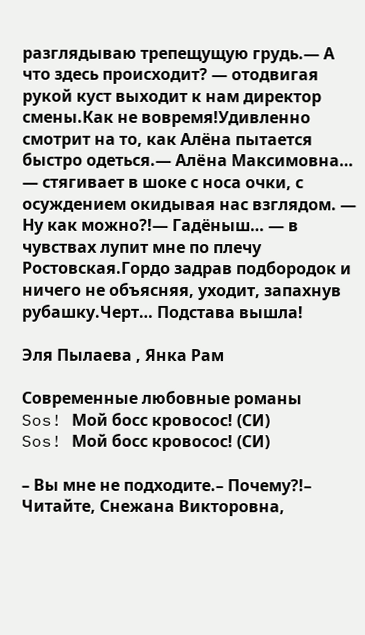разглядываю трепещущую грудь.— А что здесь происходит? — отодвигая рукой куст выходит к нам директор смены.Как не вовремя!Удивленно смотрит на то, как Алёна пытается быстро одеться.— Алëна Максимовна… — стягивает в шоке с носа очки, с осуждением окидывая нас взглядом. — Ну как можно?!— Гадёныш… — в чувствах лупит мне по плечу Ростовская.Гордо задрав подбородок и ничего не объясняя, уходит, запахнув рубашку.Черт… Подстава вышла!

Эля Пылаева , Янка Рам

Современные любовные романы
Sos! Мой босс кровосос! (СИ)
Sos! Мой босс кровосос! (СИ)

– Вы мне не подходите.– Почему?!– Читайте, Снежана Викторовна,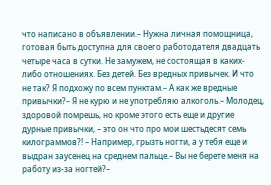что написано в объявлении.– Нужна личная помощница, готовая быть доступна для своего работодателя двадцать четыре часа в сутки. Не замужем, не состоящая в каких-либо отношениях. Без детей. Без вредных привычек. И что не так? Я подхожу по всем пунктам.– А как же вредные привычки?– Я не курю и не употребляю алкоголь.– Молодец, здоровой помрешь, но кроме этого есть еще и другие дурные привычки, – это он что про мои шестьдесят семь килограммов?! – Например, грызть ногти, а у тебя еще и выдран заусенец на среднем пальце.– Вы не берете меня на работу из-за ногтей?–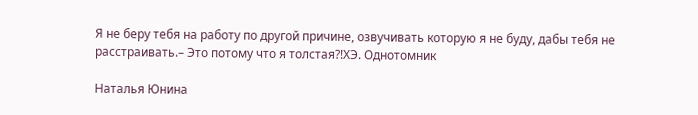Я не беру тебя на работу по другой причине, озвучивать которую я не буду, дабы тебя не расстраивать.– Это потому что я толстая?!ХЭ. Однотомник

Наталья Юнина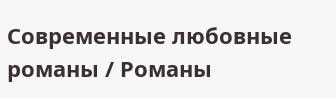Современные любовные романы / Романы